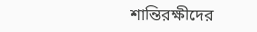শান্তিরক্ষীদের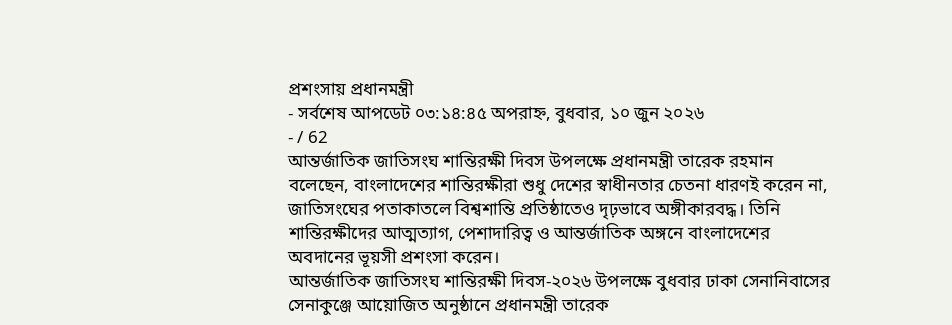প্রশংসায় প্রধানমন্ত্রী
- সর্বশেষ আপডেট ০৩:১৪:৪৫ অপরাহ্ন, বুধবার, ১০ জুন ২০২৬
- / 62
আন্তর্জাতিক জাতিসংঘ শান্তিরক্ষী দিবস উপলক্ষে প্রধানমন্ত্রী তারেক রহমান বলেছেন, বাংলাদেশের শান্তিরক্ষীরা শুধু দেশের স্বাধীনতার চেতনা ধারণই করেন না, জাতিসংঘের পতাকাতলে বিশ্বশান্তি প্রতিষ্ঠাতেও দৃঢ়ভাবে অঙ্গীকারবদ্ধ। তিনি শান্তিরক্ষীদের আত্মত্যাগ, পেশাদারিত্ব ও আন্তর্জাতিক অঙ্গনে বাংলাদেশের অবদানের ভূয়সী প্রশংসা করেন।
আন্তর্জাতিক জাতিসংঘ শান্তিরক্ষী দিবস-২০২৬ উপলক্ষে বুধবার ঢাকা সেনানিবাসের সেনাকুঞ্জে আয়োজিত অনুষ্ঠানে প্রধানমন্ত্রী তারেক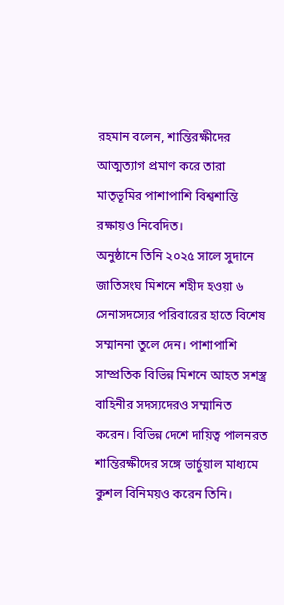রহমান বলেন, শান্তিরক্ষীদের আত্মত্যাগ প্রমাণ করে তারা মাতৃভূমির পাশাপাশি বিশ্বশান্তি রক্ষায়ও নিবেদিত।
অনুষ্ঠানে তিনি ২০২৫ সালে সুদানে জাতিসংঘ মিশনে শহীদ হওয়া ৬ সেনাসদস্যের পরিবারের হাতে বিশেষ সম্মাননা তুলে দেন। পাশাপাশি সাম্প্রতিক বিভিন্ন মিশনে আহত সশস্ত্র বাহিনীর সদস্যদেরও সম্মানিত করেন। বিভিন্ন দেশে দায়িত্ব পালনরত শান্তিরক্ষীদের সঙ্গে ভার্চুয়াল মাধ্যমে কুশল বিনিময়ও করেন তিনি।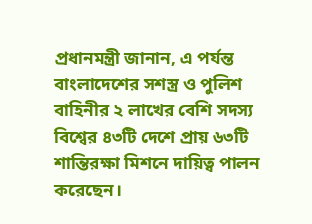প্রধানমন্ত্রী জানান, এ পর্যন্ত বাংলাদেশের সশস্ত্র ও পুলিশ বাহিনীর ২ লাখের বেশি সদস্য বিশ্বের ৪৩টি দেশে প্রায় ৬৩টি শান্তিরক্ষা মিশনে দায়িত্ব পালন করেছেন।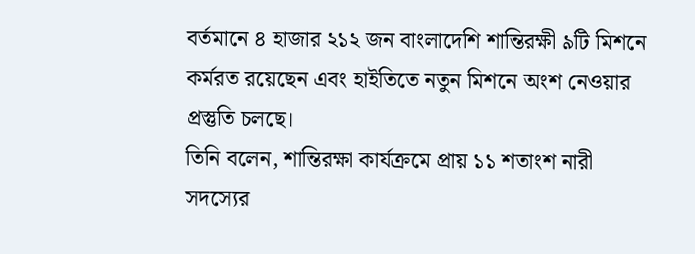বর্তমানে ৪ হাজার ২১২ জন বাংলাদেশি শান্তিরক্ষী ৯টি মিশনে কর্মরত রয়েছেন এবং হাইতিতে নতুন মিশনে অংশ নেওয়ার প্রস্তুতি চলছে।
তিনি বলেন, শান্তিরক্ষা কার্যক্রমে প্রায় ১১ শতাংশ নারী সদস্যের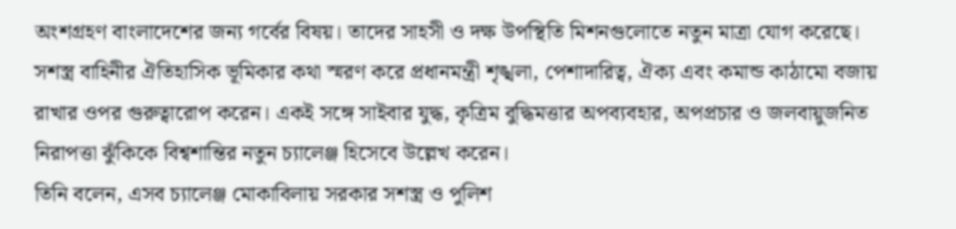অংশগ্রহণ বাংলাদেশের জন্য গর্বের বিষয়। তাদের সাহসী ও দক্ষ উপস্থিতি মিশনগুলোতে নতুন মাত্রা যোগ করেছে।
সশস্ত্র বাহিনীর ঐতিহাসিক ভূমিকার কথা স্মরণ করে প্রধানমন্ত্রী শৃঙ্খলা, পেশাদারিত্ব, ঐক্য এবং কমান্ড কাঠামো বজায় রাখার ওপর গুরুত্বারোপ করেন। একই সঙ্গে সাইবার যুদ্ধ, কৃত্রিম বুদ্ধিমত্তার অপব্যবহার, অপপ্রচার ও জলবায়ুজনিত নিরাপত্তা ঝুঁকিকে বিশ্বশান্তির নতুন চ্যালেঞ্জ হিসেবে উল্লেখ করেন।
তিনি বলেন, এসব চ্যালেঞ্জ মোকাবিলায় সরকার সশস্ত্র ও পুলিশ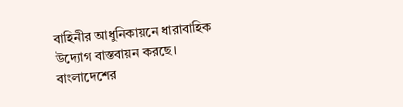বাহিনীর আধুনিকায়নে ধারাবাহিক উদ্যোগ বাস্তবায়ন করছে। বাংলাদেশের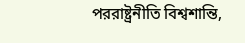পররাষ্ট্রনীতি বিশ্বশান্তি,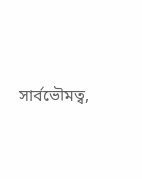সার্বভৌমত্ব,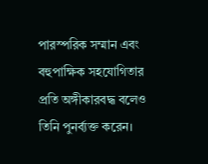পারস্পরিক সম্মান এবং বহুপাক্ষিক সহযোগিতার প্রতি অঙ্গীকারবদ্ধ বলেও তিনি পুনর্ব্যক্ত করেন।